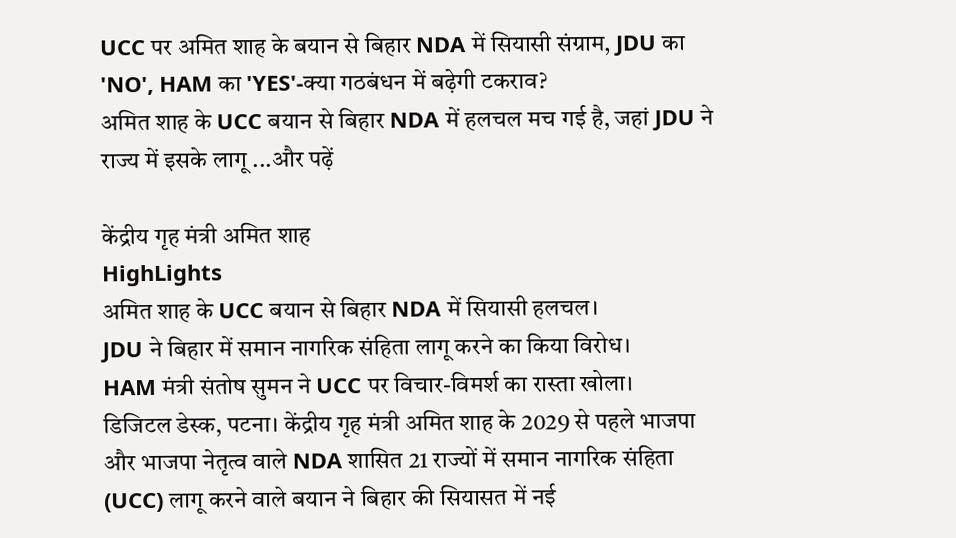UCC पर अमित शाह के बयान से बिहार NDA में सियासी संग्राम, JDU का 'NO', HAM का 'YES'-क्या गठबंधन में बढ़ेगी टकराव?
अमित शाह के UCC बयान से बिहार NDA में हलचल मच गई है, जहां JDU ने राज्य में इसके लागू ...और पढ़ें

केंद्रीय गृह मंत्री अमित शाह
HighLights
अमित शाह के UCC बयान से बिहार NDA में सियासी हलचल।
JDU ने बिहार में समान नागरिक संहिता लागू करने का किया विरोध।
HAM मंत्री संतोष सुमन ने UCC पर विचार-विमर्श का रास्ता खोला।
डिजिटल डेस्क, पटना। केंद्रीय गृह मंत्री अमित शाह के 2029 से पहले भाजपा और भाजपा नेतृत्व वाले NDA शासित 21 राज्यों में समान नागरिक संहिता (UCC) लागू करने वाले बयान ने बिहार की सियासत में नई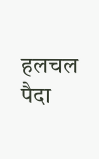हलचल पैदा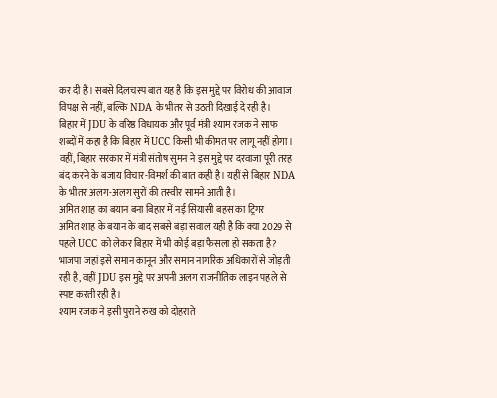कर दी है। सबसे दिलचस्प बात यह है कि इस मुद्दे पर विरोध की आवाज विपक्ष से नहीं, बल्कि NDA के भीतर से उठती दिखाई दे रही है।
बिहार में JDU के वरिष्ठ विधायक और पूर्व मंत्री श्याम रजक ने साफ शब्दों में कहा है कि बिहार में UCC किसी भी कीमत पर लागू नहीं होगा।
वहीं, बिहार सरकार में मंत्री संतोष सुमन ने इस मुद्दे पर दरवाजा पूरी तरह बंद करने के बजाय विचार-विमर्श की बात कही है। यहीं से बिहार NDA के भीतर अलग-अलग सुरों की तस्वीर सामने आती है।
अमित शाह का बयान बना बिहार में नई सियासी बहस का ट्रिगर
अमित शाह के बयान के बाद सबसे बड़ा सवाल यही है कि क्या 2029 से पहले UCC को लेकर बिहार में भी कोई बड़ा फैसला हो सकता है?
भाजपा जहां इसे समान कानून और समान नागरिक अधिकारों से जोड़ती रही है, वहीं JDU इस मुद्दे पर अपनी अलग राजनीतिक लाइन पहले से स्पष्ट करती रही है।
श्याम रजक ने इसी पुराने रुख को दोहराते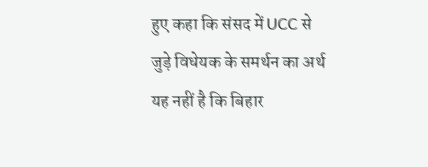हुए कहा कि संसद में UCC से जुड़े विधेयक के समर्थन का अर्थ यह नहीं है कि बिहार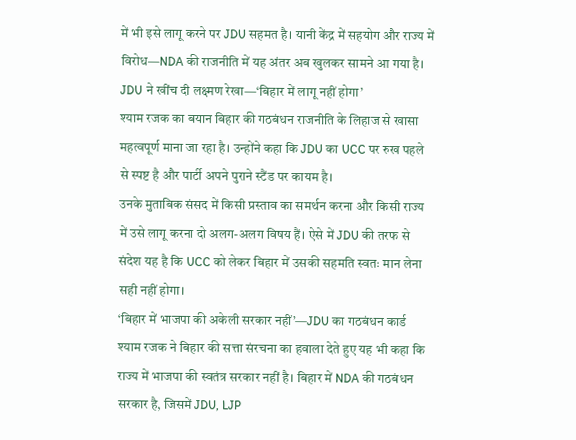में भी इसे लागू करने पर JDU सहमत है। यानी केंद्र में सहयोग और राज्य में विरोध—NDA की राजनीति में यह अंतर अब खुलकर सामने आ गया है।
JDU ने खींच दी लक्ष्मण रेखा—‘बिहार में लागू नहीं होगा’
श्याम रजक का बयान बिहार की गठबंधन राजनीति के लिहाज से खासा महत्वपूर्ण माना जा रहा है। उन्होंने कहा कि JDU का UCC पर रुख पहले से स्पष्ट है और पार्टी अपने पुराने स्टैंड पर कायम है।
उनके मुताबिक संसद में किसी प्रस्ताव का समर्थन करना और किसी राज्य में उसे लागू करना दो अलग-अलग विषय हैं। ऐसे में JDU की तरफ से संदेश यह है कि UCC को लेकर बिहार में उसकी सहमति स्वतः मान लेना सही नहीं होगा।
‘बिहार में भाजपा की अकेली सरकार नहीं’—JDU का गठबंधन कार्ड
श्याम रजक ने बिहार की सत्ता संरचना का हवाला देते हुए यह भी कहा कि राज्य में भाजपा की स्वतंत्र सरकार नहीं है। बिहार में NDA की गठबंधन सरकार है, जिसमें JDU, LJP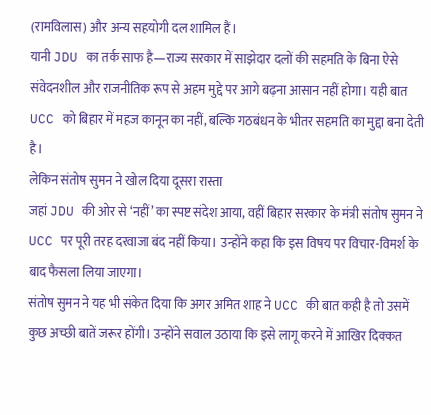(रामविलास) और अन्य सहयोगी दल शामिल हैं।
यानी JDU का तर्क साफ है—राज्य सरकार में साझेदार दलों की सहमति के बिना ऐसे संवेदनशील और राजनीतिक रूप से अहम मुद्दे पर आगे बढ़ना आसान नहीं होगा। यही बात UCC को बिहार में महज कानून का नहीं, बल्कि गठबंधन के भीतर सहमति का मुद्दा बना देती है।
लेकिन संतोष सुमन ने खोल दिया दूसरा रास्ता
जहां JDU की ओर से ‘नहीं’ का स्पष्ट संदेश आया, वहीं बिहार सरकार के मंत्री संतोष सुमन ने UCC पर पूरी तरह दरवाजा बंद नहीं किया। उन्होंने कहा कि इस विषय पर विचार-विमर्श के बाद फैसला लिया जाएगा।
संतोष सुमन ने यह भी संकेत दिया कि अगर अमित शाह ने UCC की बात कही है तो उसमें कुछ अच्छी बातें जरूर होंगी। उन्होंने सवाल उठाया कि इसे लागू करने में आखिर दिक्कत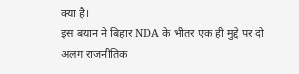क्या है।
इस बयान ने बिहार NDA के भीतर एक ही मुद्दे पर दो अलग राजनीतिक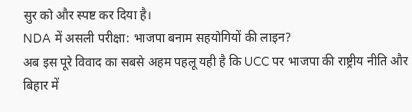सुर को और स्पष्ट कर दिया है।
NDA में असली परीक्षा: भाजपा बनाम सहयोगियों की लाइन?
अब इस पूरे विवाद का सबसे अहम पहलू यही है कि UCC पर भाजपा की राष्ट्रीय नीति और बिहार में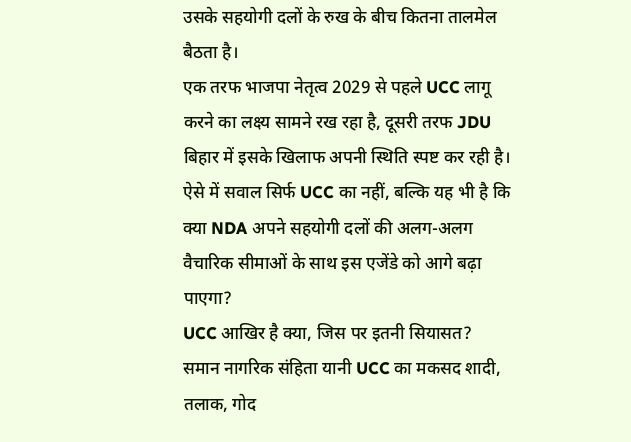उसके सहयोगी दलों के रुख के बीच कितना तालमेल बैठता है।
एक तरफ भाजपा नेतृत्व 2029 से पहले UCC लागू करने का लक्ष्य सामने रख रहा है, दूसरी तरफ JDU बिहार में इसके खिलाफ अपनी स्थिति स्पष्ट कर रही है।
ऐसे में सवाल सिर्फ UCC का नहीं, बल्कि यह भी है कि क्या NDA अपने सहयोगी दलों की अलग-अलग वैचारिक सीमाओं के साथ इस एजेंडे को आगे बढ़ा पाएगा?
UCC आखिर है क्या, जिस पर इतनी सियासत?
समान नागरिक संहिता यानी UCC का मकसद शादी, तलाक, गोद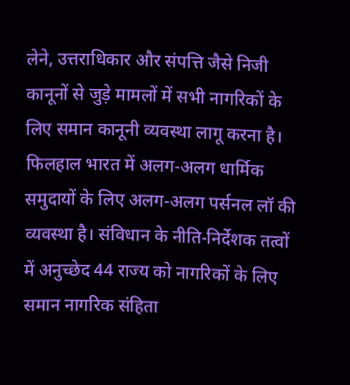लेने, उत्तराधिकार और संपत्ति जैसे निजी कानूनों से जुड़े मामलों में सभी नागरिकों के लिए समान कानूनी व्यवस्था लागू करना है।
फिलहाल भारत में अलग-अलग धार्मिक समुदायों के लिए अलग-अलग पर्सनल लॉ की व्यवस्था है। संविधान के नीति-निर्देशक तत्वों में अनुच्छेद 44 राज्य को नागरिकों के लिए समान नागरिक संहिता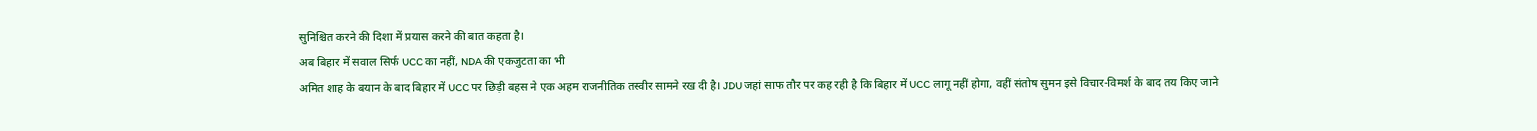सुनिश्चित करने की दिशा में प्रयास करने की बात कहता है।
अब बिहार में सवाल सिर्फ UCC का नहीं, NDA की एकजुटता का भी
अमित शाह के बयान के बाद बिहार में UCC पर छिड़ी बहस ने एक अहम राजनीतिक तस्वीर सामने रख दी है। JDU जहां साफ तौर पर कह रही है कि बिहार में UCC लागू नहीं होगा, वहीं संतोष सुमन इसे विचार-विमर्श के बाद तय किए जाने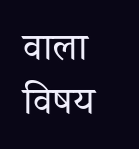वाला विषय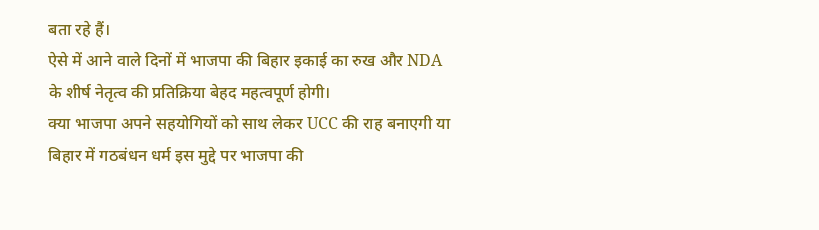बता रहे हैं।
ऐसे में आने वाले दिनों में भाजपा की बिहार इकाई का रुख और NDA के शीर्ष नेतृत्व की प्रतिक्रिया बेहद महत्वपूर्ण होगी।
क्या भाजपा अपने सहयोगियों को साथ लेकर UCC की राह बनाएगी या बिहार में गठबंधन धर्म इस मुद्दे पर भाजपा की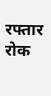रफ्तार रोक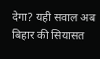देगा? यही सवाल अब बिहार की सियासत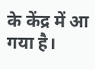के केंद्र में आ गया है।